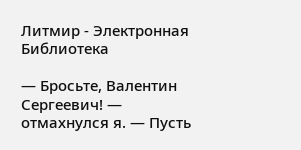Литмир - Электронная Библиотека

— Бросьте, Валентин Сергеевич! — отмахнулся я. — Пусть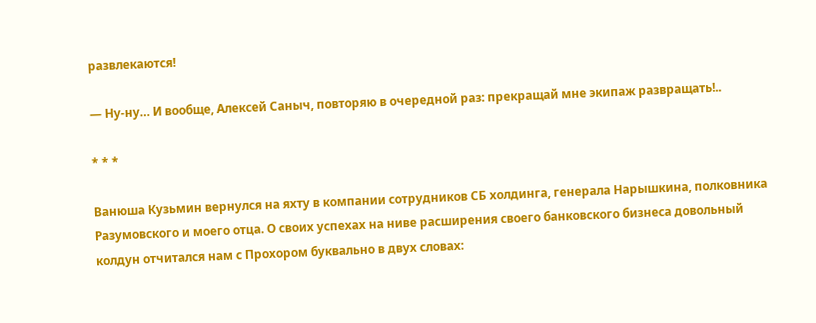развлекаются!

— Ну-ну… И вообще, Алексей Саныч, повторяю в очередной раз: прекращай мне экипаж развращать!..

* * *

Ванюша Кузьмин вернулся на яхту в компании сотрудников СБ холдинга, генерала Нарышкина, полковника Разумовского и моего отца. О своих успехах на ниве расширения своего банковского бизнеса довольный колдун отчитался нам с Прохором буквально в двух словах: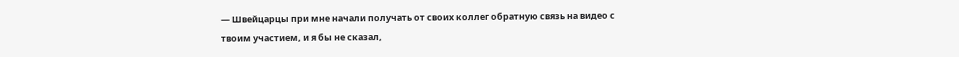— Швейцарцы при мне начали получать от своих коллег обратную связь на видео с твоим участием, и я бы не сказал,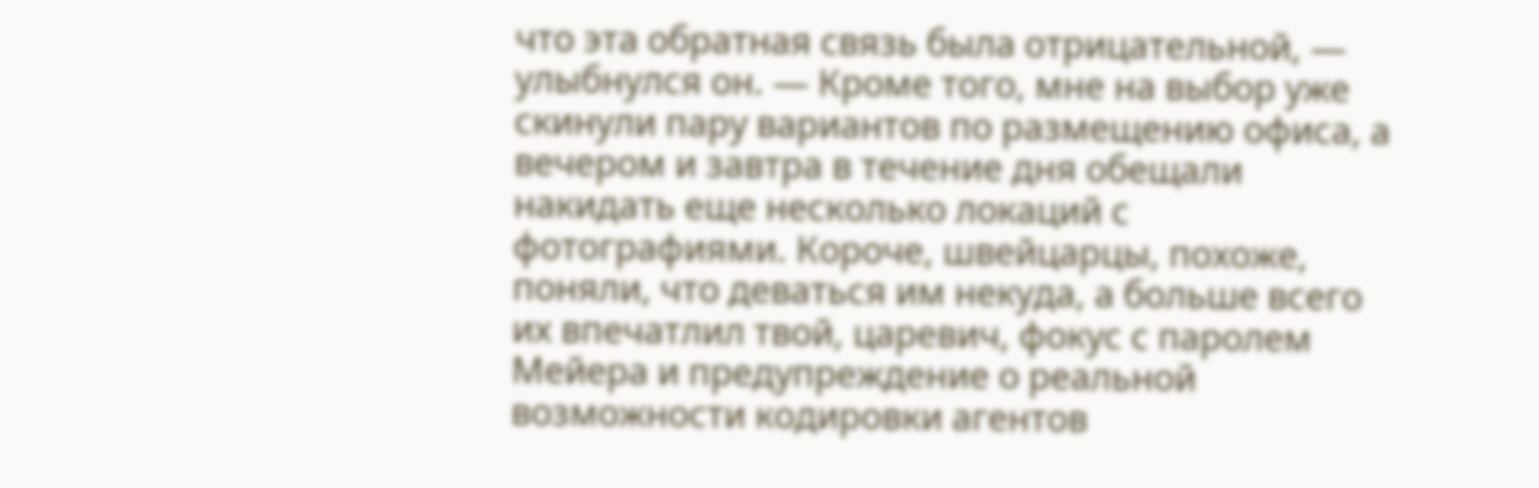что эта обратная связь была отрицательной, — улыбнулся он. — Кроме того, мне на выбор уже скинули пару вариантов по размещению офиса, а вечером и завтра в течение дня обещали накидать еще несколько локаций с фотографиями. Короче, швейцарцы, похоже, поняли, что деваться им некуда, а больше всего их впечатлил твой, царевич, фокус с паролем Мейера и предупреждение о реальной возможности кодировки агентов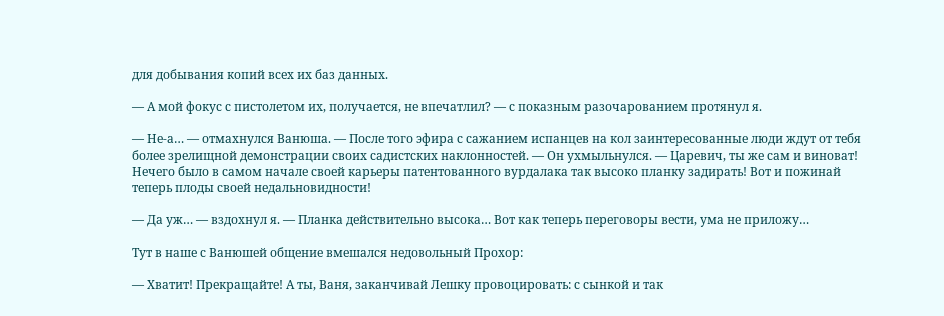для добывания копий всех их баз данных.

— А мой фокус с пистолетом их, получается, не впечатлил? — с показным разочарованием протянул я.

— Не-а… — отмахнулся Ванюша. — После того эфира с сажанием испанцев на кол заинтересованные люди ждут от тебя более зрелищной демонстрации своих садистских наклонностей. — Он ухмыльнулся. — Царевич, ты же сам и виноват! Нечего было в самом начале своей карьеры патентованного вурдалака так высоко планку задирать! Вот и пожинай теперь плоды своей недальновидности!

— Да уж… — вздохнул я. — Планка действительно высока… Вот как теперь переговоры вести, ума не приложу…

Тут в наше с Ванюшей общение вмешался недовольный Прохор:

— Хватит! Прекращайте! А ты, Ваня, заканчивай Лешку провоцировать: с сынкой и так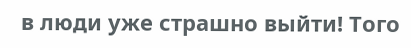в люди уже страшно выйти! Того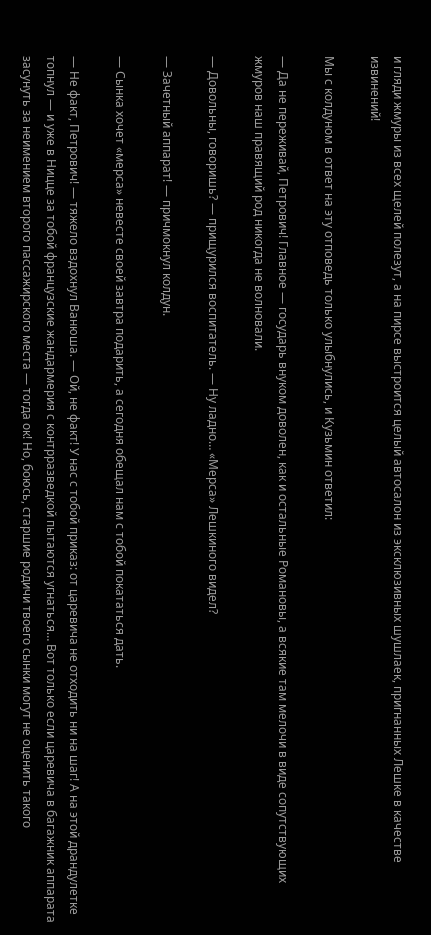и гляди жмуры из всех щелей полезут, а на пирсе выстроится целый автосалон из эксклюзивных шушлаек, пригнанных Лешке в качестве извинений!

Мы с колдуном в ответ на эту отповедь только улыбнулись, и Кузьмин ответил:

— Да не переживай, Петрович! Главное — государь внуком доволен, как и остальные Романовы, а всякие там мелочи в виде сопутствующих жмуров наш правящий род никогда не волновали.

— Довольны, говоришь? — прищурился воспитатель. — Ну ладно… «Мерса» Лешкиного видел?

— Зачетный аппарат! — причмокнул колдун.

— Сынка хочет «мерса» невесте своей завтра подарить, а сегодня обещал нам с тобой покататься дать.

— Не факт, Петрович! — тяжело вздохнул Ванюша. — Ой, не факт! У нас с тобой приказ: от царевича не отходить ни на шаг! А на этой драндулетке топнул — и уже в Ницце за тобой французские жандармерия с контрразведкой пытаются угнаться… Вот только если царевича в багажник аппарата засунуть за неимением второго пассажирского места — тогда ок! Но, боюсь, старшие родичи твоего сынки могут не оценить такого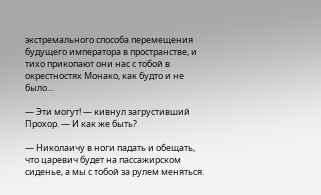экстремального способа перемещения будущего императора в пространстве, и тихо прикопают они нас с тобой в окрестностях Монако, как будто и не было…

— Эти могут! — кивнул загрустивший Прохор. — И как же быть?

— Николаичу в ноги падать и обещать, что царевич будет на пассажирском сиденье, а мы с тобой за рулем меняться.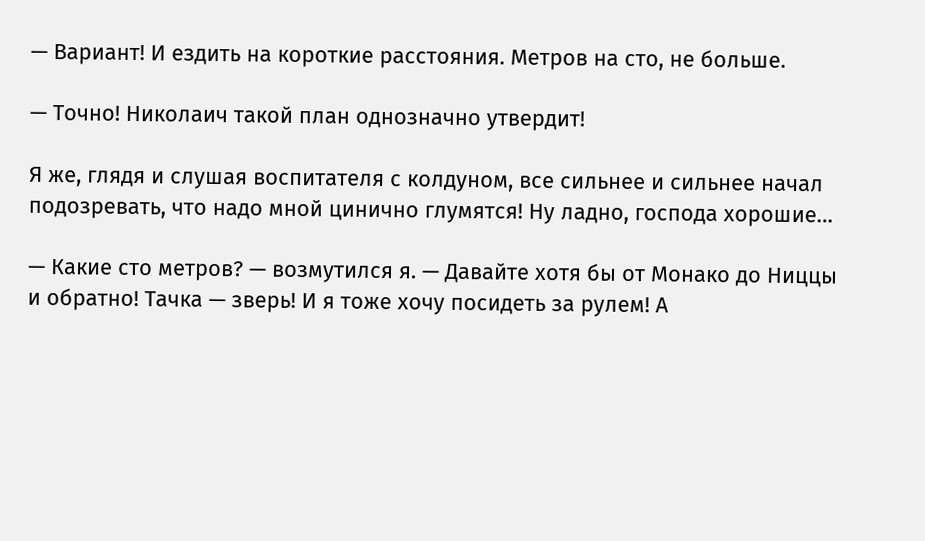— Вариант! И ездить на короткие расстояния. Метров на сто, не больше.

— Точно! Николаич такой план однозначно утвердит!

Я же, глядя и слушая воспитателя с колдуном, все сильнее и сильнее начал подозревать, что надо мной цинично глумятся! Ну ладно, господа хорошие…

— Какие сто метров? — возмутился я. — Давайте хотя бы от Монако до Ниццы и обратно! Тачка — зверь! И я тоже хочу посидеть за рулем! А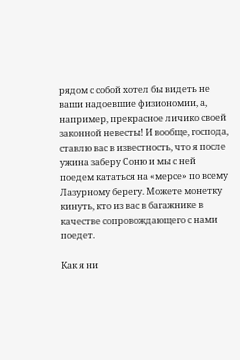рядом с собой хотел бы видеть не ваши надоевшие физиономии, а, например, прекрасное личико своей законной невесты! И вообще, господа, ставлю вас в известность, что я после ужина заберу Соню и мы с ней поедем кататься на «мерсе» по всему Лазурному берегу. Можете монетку кинуть, кто из вас в багажнике в качестве сопровождающего с нами поедет.

Как я ни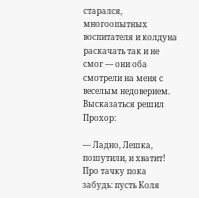старался, многоопытных воспитателя и колдуна раскачать так и не смог — они оба смотрели на меня с веселым недоверием. Высказаться решил Прохор:

— Ладно, Лешка, пошутили, и хватит! Про тачку пока забудь: пусть Коля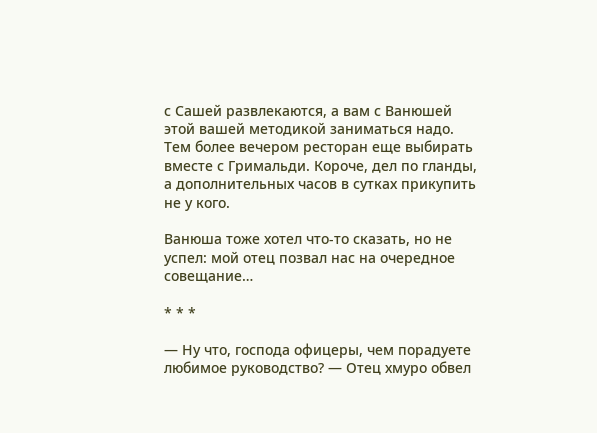с Сашей развлекаются, а вам с Ванюшей этой вашей методикой заниматься надо. Тем более вечером ресторан еще выбирать вместе с Гримальди. Короче, дел по гланды, а дополнительных часов в сутках прикупить не у кого.

Ванюша тоже хотел что-то сказать, но не успел: мой отец позвал нас на очередное совещание…

* * *

— Ну что, господа офицеры, чем порадуете любимое руководство? — Отец хмуро обвел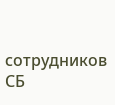сотрудников СБ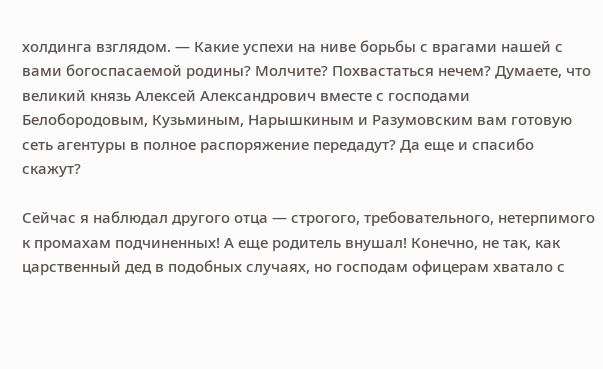холдинга взглядом. — Какие успехи на ниве борьбы с врагами нашей с вами богоспасаемой родины? Молчите? Похвастаться нечем? Думаете, что великий князь Алексей Александрович вместе с господами Белобородовым, Кузьминым, Нарышкиным и Разумовским вам готовую сеть агентуры в полное распоряжение передадут? Да еще и спасибо скажут?

Сейчас я наблюдал другого отца — строгого, требовательного, нетерпимого к промахам подчиненных! А еще родитель внушал! Конечно, не так, как царственный дед в подобных случаях, но господам офицерам хватало с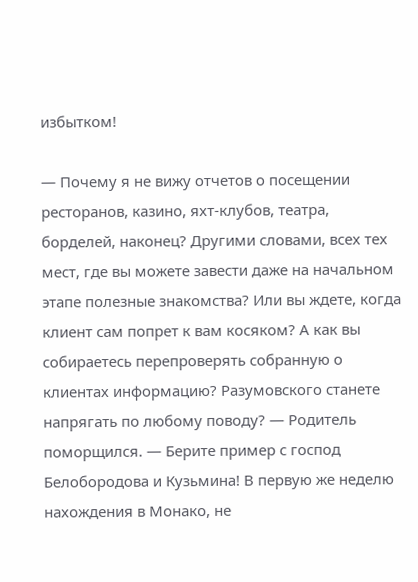избытком!

— Почему я не вижу отчетов о посещении ресторанов, казино, яхт-клубов, театра, борделей, наконец? Другими словами, всех тех мест, где вы можете завести даже на начальном этапе полезные знакомства? Или вы ждете, когда клиент сам попрет к вам косяком? А как вы собираетесь перепроверять собранную о клиентах информацию? Разумовского станете напрягать по любому поводу? — Родитель поморщился. — Берите пример с господ Белобородова и Кузьмина! В первую же неделю нахождения в Монако, не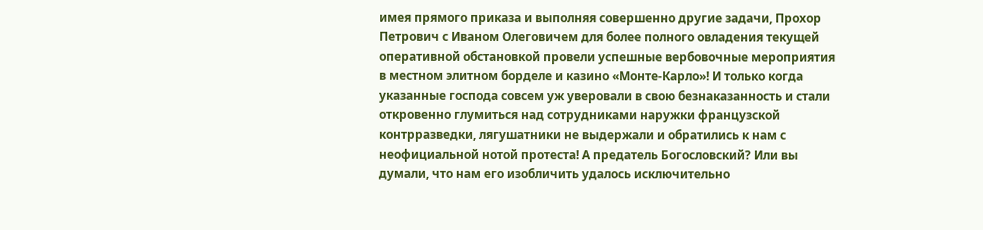имея прямого приказа и выполняя совершенно другие задачи, Прохор Петрович с Иваном Олеговичем для более полного овладения текущей оперативной обстановкой провели успешные вербовочные мероприятия в местном элитном борделе и казино «Монте-Карло»! И только когда указанные господа совсем уж уверовали в свою безнаказанность и стали откровенно глумиться над сотрудниками наружки французской контрразведки, лягушатники не выдержали и обратились к нам с неофициальной нотой протеста! А предатель Богословский? Или вы думали, что нам его изобличить удалось исключительно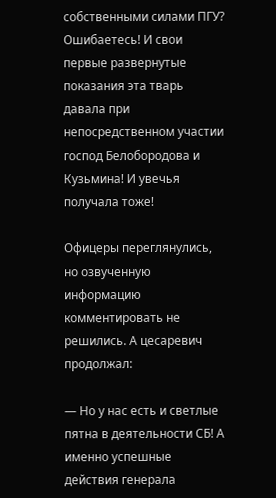собственными силами ПГУ? Ошибаетесь! И свои первые развернутые показания эта тварь давала при непосредственном участии господ Белобородова и Кузьмина! И увечья получала тоже!

Офицеры переглянулись, но озвученную информацию комментировать не решились. А цесаревич продолжал:

— Но у нас есть и светлые пятна в деятельности СБ! А именно успешные действия генерала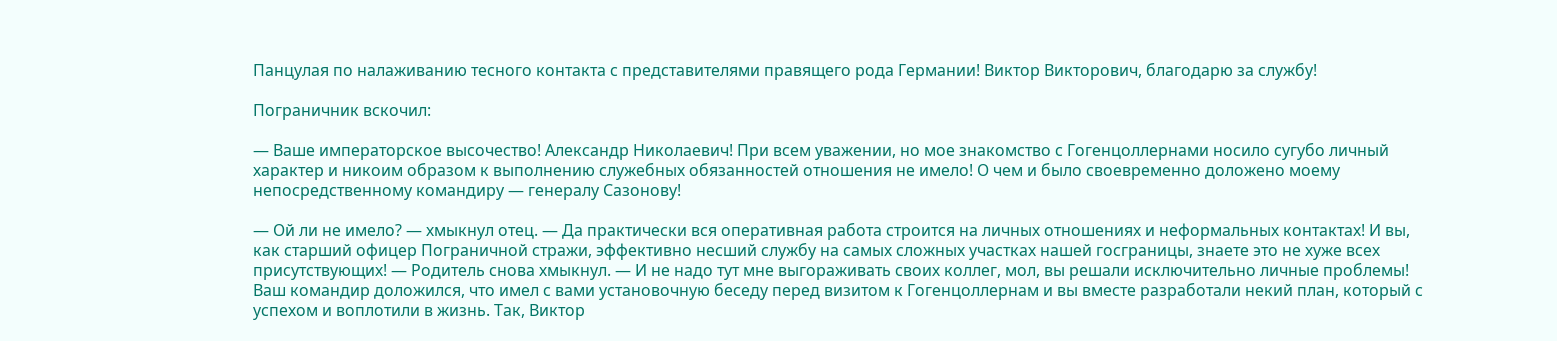Панцулая по налаживанию тесного контакта с представителями правящего рода Германии! Виктор Викторович, благодарю за службу!

Пограничник вскочил:

— Ваше императорское высочество! Александр Николаевич! При всем уважении, но мое знакомство с Гогенцоллернами носило сугубо личный характер и никоим образом к выполнению служебных обязанностей отношения не имело! О чем и было своевременно доложено моему непосредственному командиру — генералу Сазонову!

— Ой ли не имело? — хмыкнул отец. — Да практически вся оперативная работа строится на личных отношениях и неформальных контактах! И вы, как старший офицер Пограничной стражи, эффективно несший службу на самых сложных участках нашей госграницы, знаете это не хуже всех присутствующих! — Родитель снова хмыкнул. — И не надо тут мне выгораживать своих коллег, мол, вы решали исключительно личные проблемы! Ваш командир доложился, что имел с вами установочную беседу перед визитом к Гогенцоллернам и вы вместе разработали некий план, который с успехом и воплотили в жизнь. Так, Виктор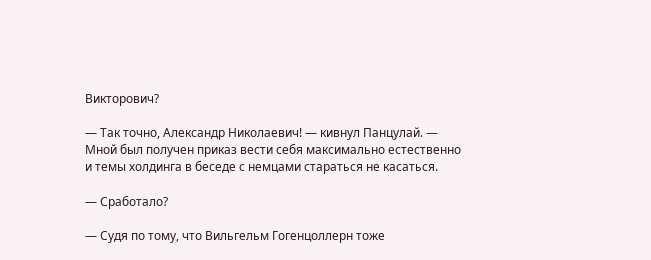Викторович?

— Так точно, Александр Николаевич! — кивнул Панцулай. — Мной был получен приказ вести себя максимально естественно и темы холдинга в беседе с немцами стараться не касаться.

— Сработало?

— Судя по тому, что Вильгельм Гогенцоллерн тоже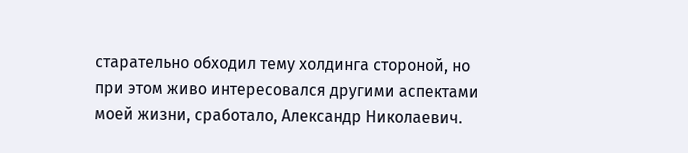старательно обходил тему холдинга стороной, но при этом живо интересовался другими аспектами моей жизни, сработало, Александр Николаевич.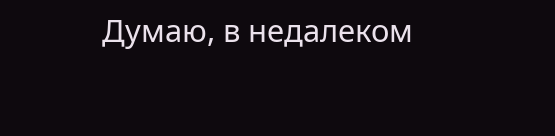Думаю, в недалеком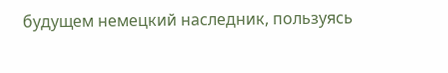будущем немецкий наследник, пользуясь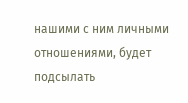нашими с ним личными отношениями, будет подсылать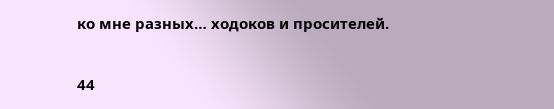ко мне разных… ходоков и просителей.

44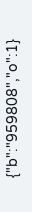{"b":"959808","o":1}